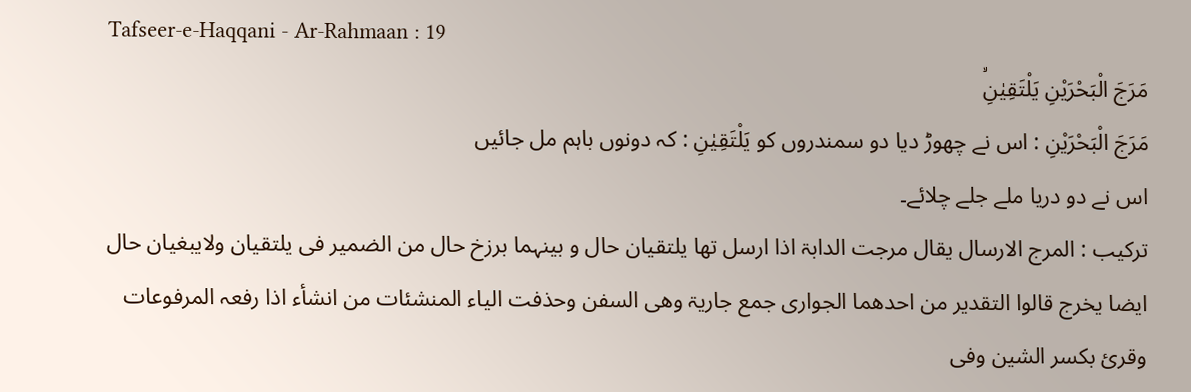Tafseer-e-Haqqani - Ar-Rahmaan : 19
مَرَجَ الْبَحْرَیْنِ یَلْتَقِیٰنِۙ
مَرَجَ الْبَحْرَيْنِ : اس نے چھوڑ دیا دو سمندروں کو يَلْتَقِيٰنِ : کہ دونوں باہم مل جائیں
اس نے دو دریا ملے جلے چلائے۔
ترکیب : المرج الارسال یقال مرجت الدابۃ اذا ارسل تھا یلتقیان حال و بینہما برزخ حال من الضمیر فی یلتقیان ولایبغیان حال ایضا یخرج قالوا التقدیر من احدھما الجواری جمع جاریۃ وھی السفن وحذفت الیاء المنشئات من انشأء اذا رفعہ المرفوعات وقریٔ بکسر الشین وفی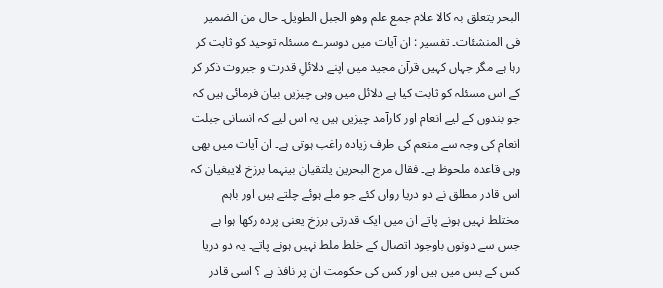البحر یتعلق بہ کالا علام جمع علم وھو الجبل الطویل۔ حال من الضمیر فی المنشئات۔ تفسیر : ان آیات میں دوسرے مسئلہ توحید کو ثابت کر رہا ہے مگر جہاں کہیں قرآن مجید میں اپنے دلائلِ قدرت و جبروت ذکر کر کے اس مسئلہ کو ثابت کیا ہے دلائل میں وہی چیزیں بیان فرمائی ہیں کہ جو بندوں کے لیے انعام اور کارآمد چیزیں ہیں یہ اس لیے کہ انسانی جبلت انعام کی وجہ سے منعم کی طرف زیادہ راغب ہوتی ہے۔ ان آیات میں بھی وہی قاعدہ ملحوظ ہے۔ فقال مرج البحرین یلتقیان بینہما برزخ لایبغیان کہ اس قادر مطلق نے دو دریا رواں کئے جو ملے ہوئے چلتے ہیں اور باہم مختلط نہیں ہونے پاتے ان میں ایک قدرتی برزخ یعنی پردہ رکھا ہوا ہے جس سے دونوں باوجود اتصال کے خلط ملط نہیں ہونے پاتے۔ یہ دو دریا کس کے بس میں ہیں اور کس کی حکومت ان پر نافذ ہے ؟ اسی قادر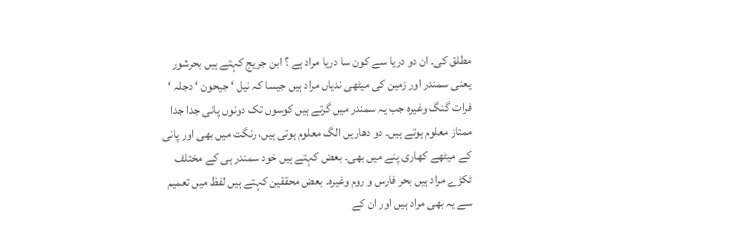مطلق کی۔ ان دو دریا سے کون سا دریا مراد ہے ؟ ابن جریج کہتے ہیں بحرشور یعنی سمندر اور زمین کی میٹھی ندیاں مراد ہیں جیسا کہ نیل ‘ جیحون ‘ دجلہ ‘ فرات گنگ وغیرہ جب یہ سمندر میں گرتے ہیں کوسوں تک دونوں پانی جدا جدا ممتاز معلوم ہوتے ہیں۔ دو دھاریں الگ معلوم ہوتی ہیں، رنگت میں بھی اور پانی کے میٹھے کھاری پنے میں بھی۔ بعض کہتے ہیں خود سمندر ہی کے مختلف ٹکڑے مراد ہیں بحر فارس و روم وغیرہ۔ بعض محققین کہتے ہیں لفظ میں تعمیم سے یہ بھی مراد ہیں اور ان کے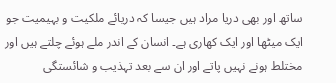ساتھ اور بھی دریا مراد ہیں جیسا کہ دریائے ملکیت و بہیمیت جو ایک میٹھا اور ایک کھاری ہے۔ انسان کے اندر ملے ہوئے چلتے ہیں اور مختلط ہونے نہیں پاتے اور ان سے بعد تہذیب و شائستگی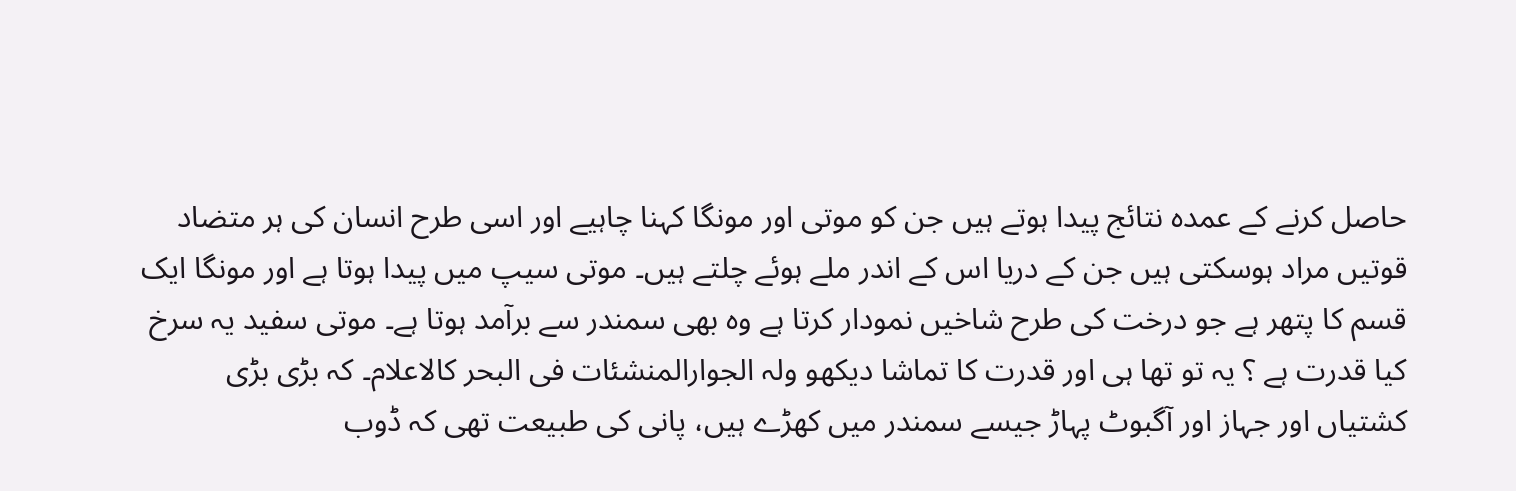حاصل کرنے کے عمدہ نتائج پیدا ہوتے ہیں جن کو موتی اور مونگا کہنا چاہیے اور اسی طرح انسان کی ہر متضاد قوتیں مراد ہوسکتی ہیں جن کے دریا اس کے اندر ملے ہوئے چلتے ہیں۔ موتی سیپ میں پیدا ہوتا ہے اور مونگا ایک قسم کا پتھر ہے جو درخت کی طرح شاخیں نمودار کرتا ہے وہ بھی سمندر سے برآمد ہوتا ہے۔ موتی سفید یہ سرخ کیا قدرت ہے ؟ یہ تو تھا ہی اور قدرت کا تماشا دیکھو ولہ الجوارالمنشئات فی البحر کالاعلام۔ کہ بڑی بڑی کشتیاں اور جہاز اور آگبوٹ پہاڑ جیسے سمندر میں کھڑے ہیں، پانی کی طبیعت تھی کہ ڈوب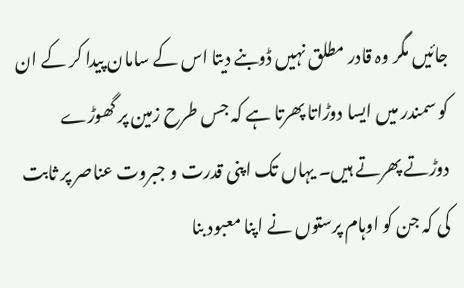جائیں مگر وہ قادر مطلق نہیں ڈوبنے دیتا اس کے سامان پیدا کر کے ان کو سمندر میں ایسا دوڑاتا پھرتا ہے کہ جس طرح زمین پر گھوڑے دوڑتے پھرتے ہیں۔ یہاں تک اپنی قدرت و جبروت عناصر پر ثابت کی کہ جن کو اوہام پرستوں نے اپنا معبود بنا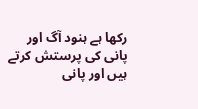رکھا ہے ہنود آگ اور پانی کی پرستش کرتے ہیں اور پانی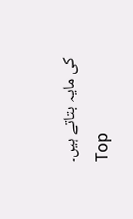کی مایہ بتاتے ہیں۔
Top